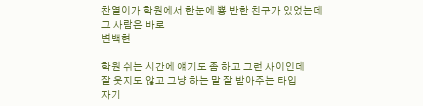찬열이가 학원에서 한눈에 뿅 반한 친구가 있었는데
그 사람은 바로
변백현

학원 쉬는 시간에 얘기도 좀 하고 그런 사이인데
잘 웃지도 않고 그냥 하는 말 잘 받아주는 타입
자기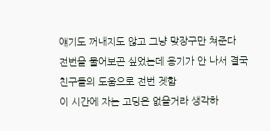얘기도 꺼내지도 않고 그냥 맞장구만 쳐준다
전번을 물어보곤 싶었는데 용기가 안 나서 결국 친구들의 도움으로 전번 겟함
이 시간에 자는 고딩은 없을거라 생각하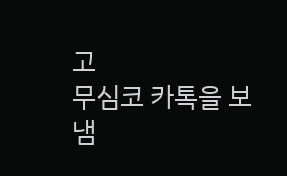고
무심코 카톡을 보냄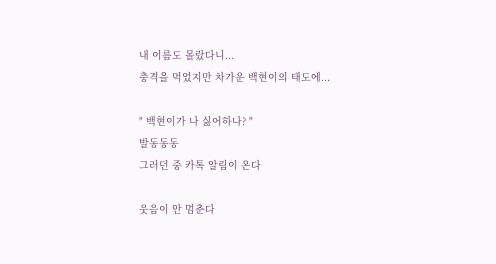내 이름도 몰랐다니...
충격을 먹었지만 차가운 백현이의 태도에...

" 백현이가 나 싫어하나? "
발동동동
그러던 중 카톡 알림이 온다

웃음이 안 멈춘다